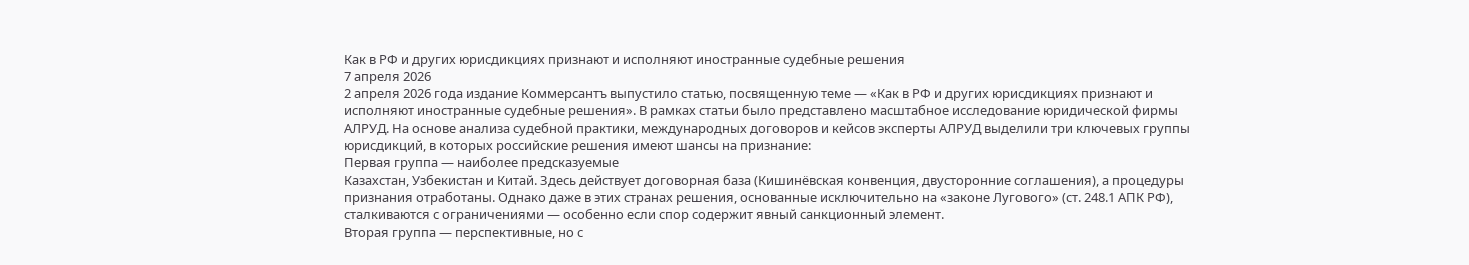Как в РФ и других юрисдикциях признают и исполняют иностранные судебные решения
7 апреля 2026
2 апреля 2026 года издание Коммерсантъ выпустило статью, посвященную теме — «Как в РФ и других юрисдикциях признают и исполняют иностранные судебные решения». В рамках статьи было представлено масштабное исследование юридической фирмы АЛРУД. На основе анализа судебной практики, международных договоров и кейсов эксперты АЛРУД выделили три ключевых группы юрисдикций, в которых российские решения имеют шансы на признание:
Первая группа — наиболее предсказуемые
Казахстан, Узбекистан и Китай. Здесь действует договорная база (Кишинёвская конвенция, двусторонние соглашения), а процедуры признания отработаны. Однако даже в этих странах решения, основанные исключительно на «законе Лугового» (ст. 248.1 АПК РФ), сталкиваются с ограничениями — особенно если спор содержит явный санкционный элемент.
Вторая группа — перспективные, но с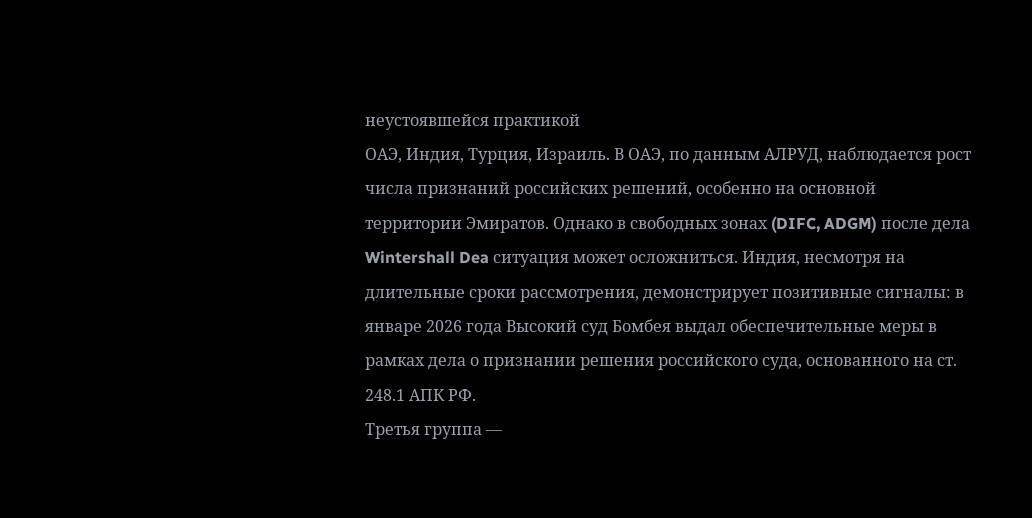неустоявшейся практикой
ОАЭ, Индия, Турция, Израиль. В ОАЭ, по данным АЛРУД, наблюдается рост числа признаний российских решений, особенно на основной территории Эмиратов. Однако в свободных зонах (DIFC, ADGM) после дела Wintershall Dea ситуация может осложниться. Индия, несмотря на длительные сроки рассмотрения, демонстрирует позитивные сигналы: в январе 2026 года Высокий суд Бомбея выдал обеспечительные меры в рамках дела о признании решения российского суда, основанного на ст. 248.1 АПК РФ.
Третья группа —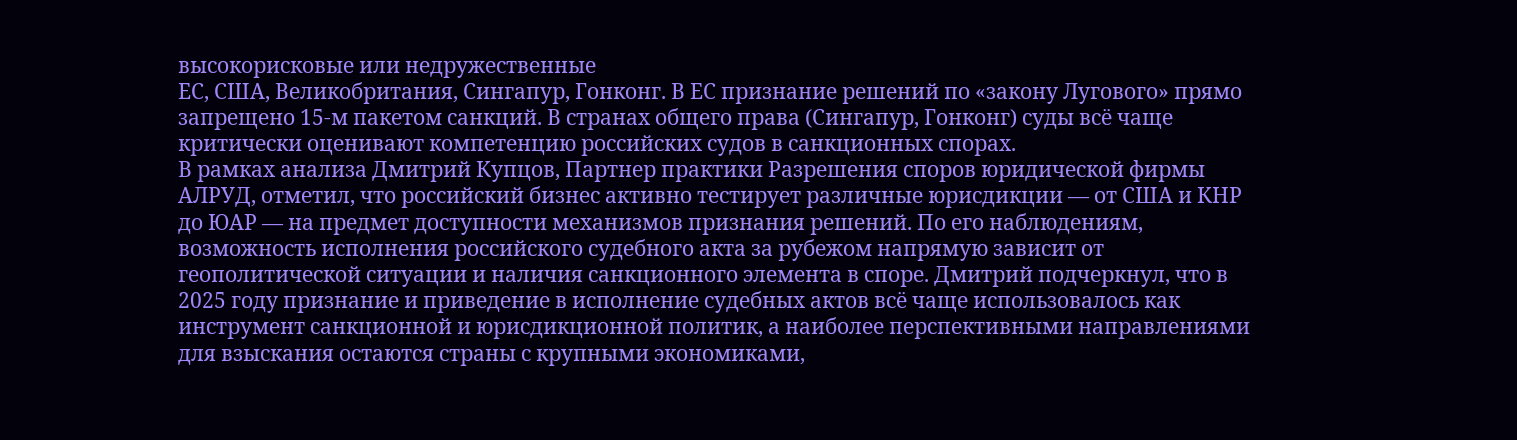высокорисковые или недружественные
ЕС, США, Великобритания, Сингапур, Гонконг. В ЕС признание решений по «закону Лугового» прямо запрещено 15-м пакетом санкций. В странах общего права (Сингапур, Гонконг) суды всё чаще критически оценивают компетенцию российских судов в санкционных спорах.
В рамках анализа Дмитрий Купцов, Партнер практики Разрешения споров юридической фирмы АЛРУД, отметил, что российский бизнес активно тестирует различные юрисдикции — от США и КНР до ЮАР — на предмет доступности механизмов признания решений. По его наблюдениям, возможность исполнения российского судебного акта за рубежом напрямую зависит от геополитической ситуации и наличия санкционного элемента в споре. Дмитрий подчеркнул, что в 2025 году признание и приведение в исполнение судебных актов всё чаще использовалось как инструмент санкционной и юрисдикционной политик, а наиболее перспективными направлениями для взыскания остаются страны с крупными экономиками,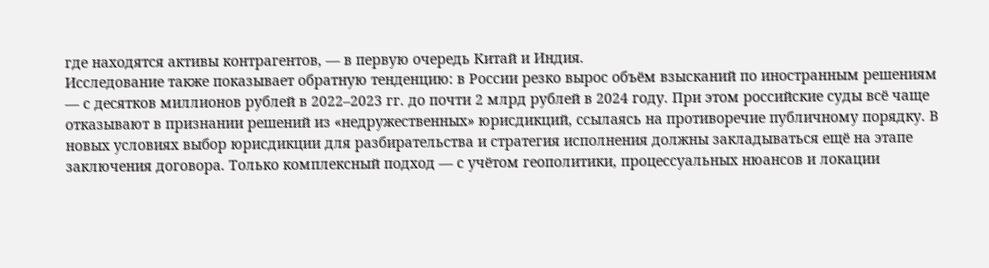где находятся активы контрагентов, — в первую очередь Китай и Индия.
Исследование также показывает обратную тенденцию: в России резко вырос объём взысканий по иностранным решениям — с десятков миллионов рублей в 2022–2023 гг. до почти 2 млрд рублей в 2024 году. При этом российские суды всё чаще отказывают в признании решений из «недружественных» юрисдикций, ссылаясь на противоречие публичному порядку. В новых условиях выбор юрисдикции для разбирательства и стратегия исполнения должны закладываться ещё на этапе заключения договора. Только комплексный подход — с учётом геополитики, процессуальных нюансов и локации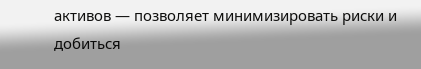активов — позволяет минимизировать риски и добиться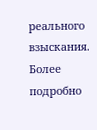реального взыскания.
Более подробно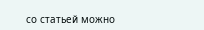со статьей можно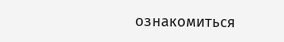ознакомиться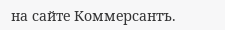на сайте Коммерсантъ.